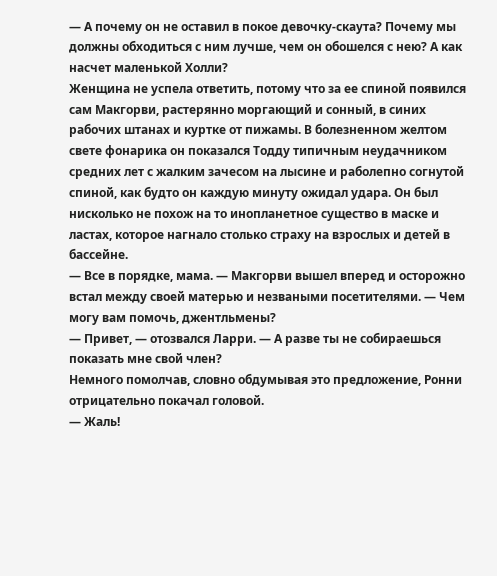— А почему он не оставил в покое девочку-скаута? Почему мы должны обходиться с ним лучше, чем он обошелся с нею? А как насчет маленькой Холли?
Женщина не успела ответить, потому что за ее спиной появился сам Макгорви, растерянно моргающий и сонный, в синих рабочих штанах и куртке от пижамы. В болезненном желтом свете фонарика он показался Тодду типичным неудачником средних лет с жалким зачесом на лысине и раболепно согнутой спиной, как будто он каждую минуту ожидал удара. Он был нисколько не похож на то инопланетное существо в маске и ластах, которое нагнало столько страху на взрослых и детей в бассейне.
— Все в порядке, мама. — Макгорви вышел вперед и осторожно встал между своей матерью и незваными посетителями. — Чем могу вам помочь, джентльмены?
— Привет, — отозвался Ларри. — А разве ты не собираешься показать мне свой член?
Немного помолчав, словно обдумывая это предложение, Ронни отрицательно покачал головой.
— Жаль!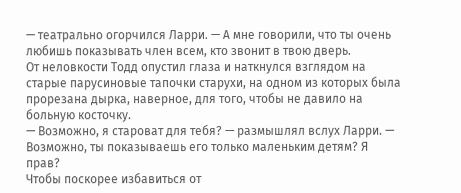— театрально огорчился Ларри. — А мне говорили, что ты очень любишь показывать член всем, кто звонит в твою дверь.
От неловкости Тодд опустил глаза и наткнулся взглядом на старые парусиновые тапочки старухи, на одном из которых была прорезана дырка, наверное, для того, чтобы не давило на больную косточку.
— Возможно, я староват для тебя? — размышлял вслух Ларри. — Возможно, ты показываешь его только маленьким детям? Я прав?
Чтобы поскорее избавиться от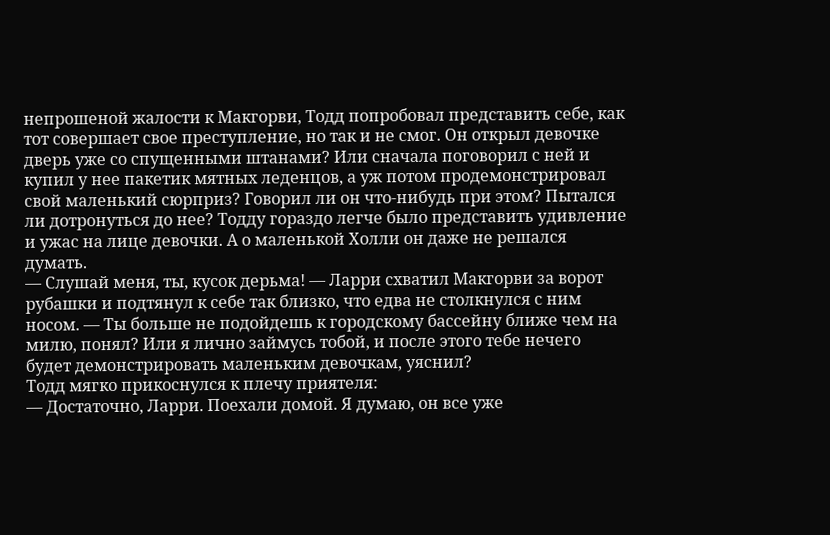непрошеной жалости к Макгорви, Тодд попробовал представить себе, как тот совершает свое преступление, но так и не смог. Он открыл девочке дверь уже со спущенными штанами? Или сначала поговорил с ней и купил у нее пакетик мятных леденцов, а уж потом продемонстрировал свой маленький сюрприз? Говорил ли он что-нибудь при этом? Пытался ли дотронуться до нее? Тодду гораздо легче было представить удивление и ужас на лице девочки. А о маленькой Холли он даже не решался думать.
— Слушай меня, ты, кусок дерьма! — Ларри схватил Макгорви за ворот рубашки и подтянул к себе так близко, что едва не столкнулся с ним носом. — Ты больше не подойдешь к городскому бассейну ближе чем на милю, понял? Или я лично займусь тобой, и после этого тебе нечего будет демонстрировать маленьким девочкам, уяснил?
Тодд мягко прикоснулся к плечу приятеля:
— Достаточно, Ларри. Поехали домой. Я думаю, он все уже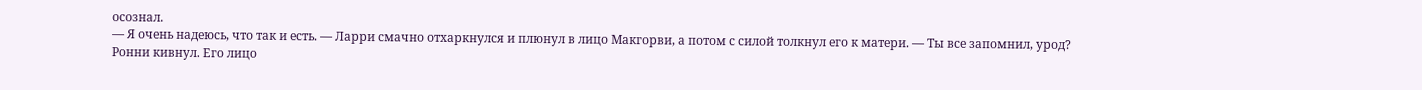осознал.
— Я очень надеюсь, что так и есть. — Ларри смачно отхаркнулся и плюнул в лицо Макгорви, а потом с силой толкнул его к матери. — Ты все запомнил, урод?
Ронни кивнул. Его лицо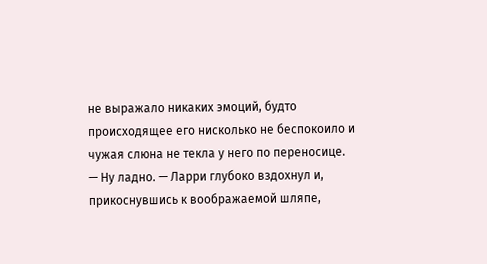не выражало никаких эмоций, будто происходящее его нисколько не беспокоило и чужая слюна не текла у него по переносице.
— Ну ладно. — Ларри глубоко вздохнул и, прикоснувшись к воображаемой шляпе,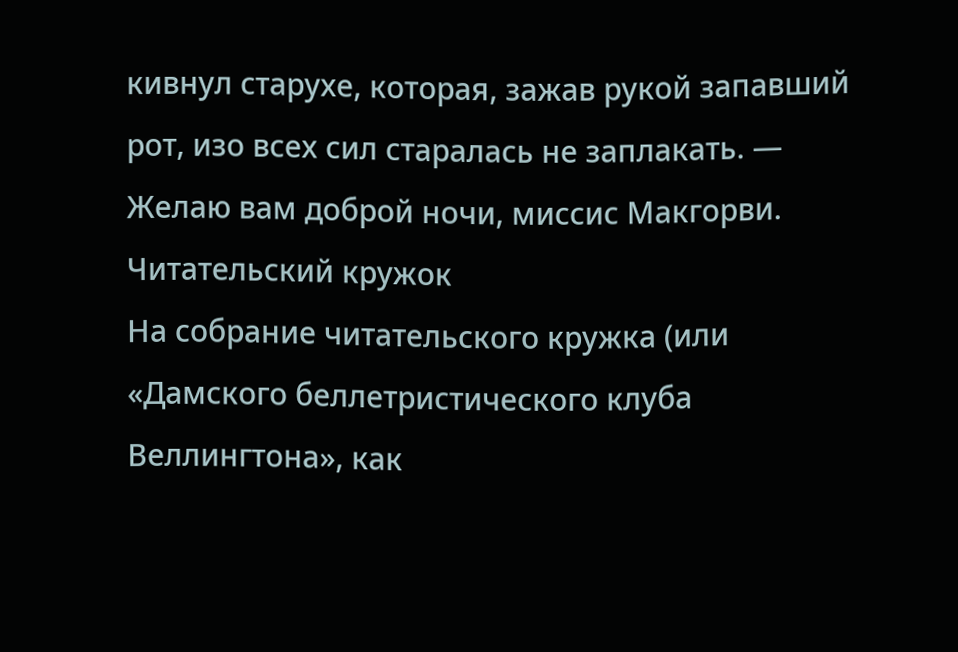кивнул старухе, которая, зажав рукой запавший рот, изо всех сил старалась не заплакать. — Желаю вам доброй ночи, миссис Макгорви.
Читательский кружок
На собрание читательского кружка (или «Дамского беллетристического клуба Веллингтона», как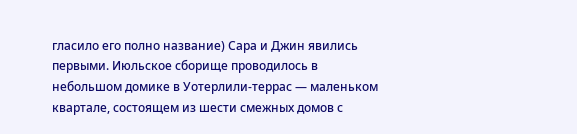гласило его полно название) Сара и Джин явились первыми. Июльское сборище проводилось в небольшом домике в Уотерлили-террас — маленьком квартале, состоящем из шести смежных домов с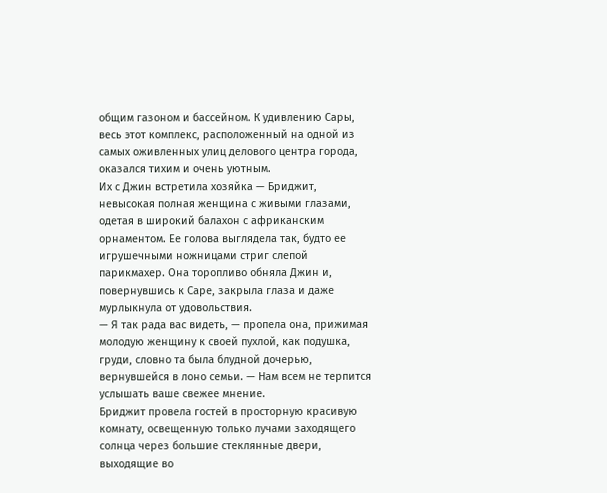общим газоном и бассейном. К удивлению Сары, весь этот комплекс, расположенный на одной из самых оживленных улиц делового центра города, оказался тихим и очень уютным.
Их с Джин встретила хозяйка — Бриджит, невысокая полная женщина с живыми глазами, одетая в широкий балахон с африканским орнаментом. Ее голова выглядела так, будто ее игрушечными ножницами стриг слепой парикмахер. Она торопливо обняла Джин и, повернувшись к Саре, закрыла глаза и даже мурлыкнула от удовольствия.
— Я так рада вас видеть, — пропела она, прижимая молодую женщину к своей пухлой, как подушка, груди, словно та была блудной дочерью, вернувшейся в лоно семьи. — Нам всем не терпится услышать ваше свежее мнение.
Бриджит провела гостей в просторную красивую комнату, освещенную только лучами заходящего солнца через большие стеклянные двери, выходящие во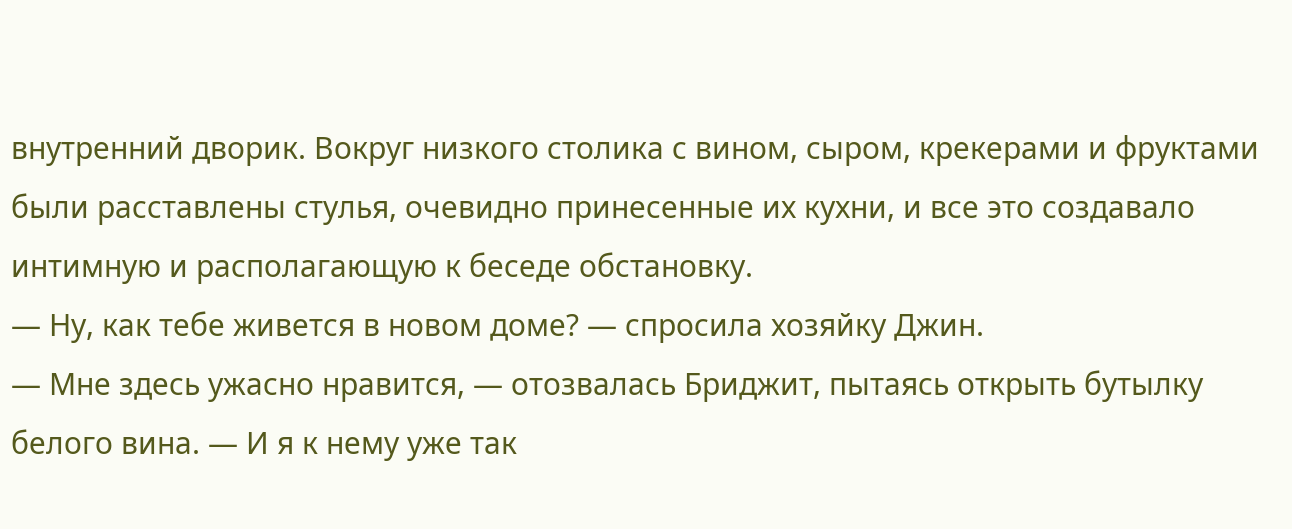внутренний дворик. Вокруг низкого столика с вином, сыром, крекерами и фруктами были расставлены стулья, очевидно принесенные их кухни, и все это создавало интимную и располагающую к беседе обстановку.
— Ну, как тебе живется в новом доме? — спросила хозяйку Джин.
— Мне здесь ужасно нравится, — отозвалась Бриджит, пытаясь открыть бутылку белого вина. — И я к нему уже так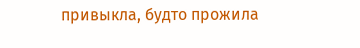привыкла, будто прожила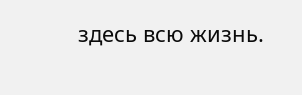здесь всю жизнь.